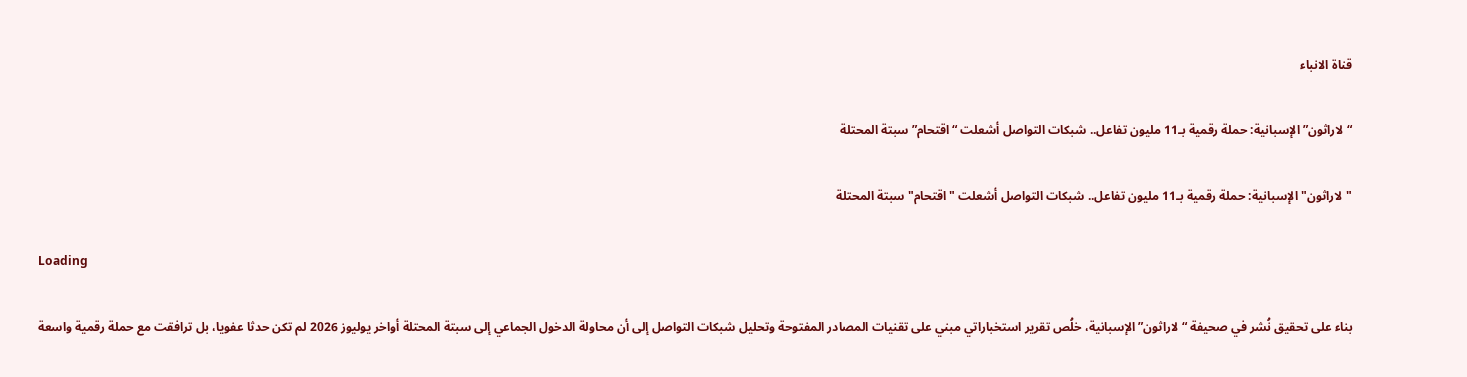قناة الانباء

“لاراثون” الإسبانية: حملة رقمية بـ11 مليون تفاعل.. شبكات التواصل أشعلت “اقتحام” سبتة المحتلة

"لاراثون" الإسبانية: حملة رقمية بـ11 مليون تفاعل.. شبكات التواصل أشعلت "اقتحام" سبتة المحتلة

Loading

بناء على تحقيق نُشر في صحيفة “لاراثون” الإسبانية، خلُص تقرير استخباراتي مبني على تقنيات المصادر المفتوحة وتحليل شبكات التواصل إلى أن محاولة الدخول الجماعي إلى سبتة المحتلة أواخر يوليوز 2026 لم تكن حدثا عفويا، بل ترافقت مع حملة رقمية واسعة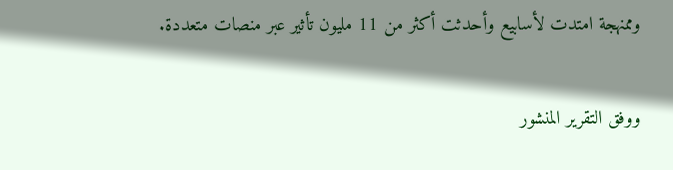وممنهجة امتدت لأسابيع وأحدثت أكثر من 11 مليون تأثير عبر منصات متعددة.

ووفق التقرير المنشور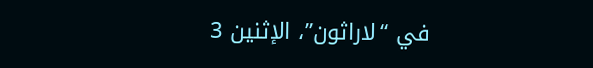في “لاراثون”، الإثنين 3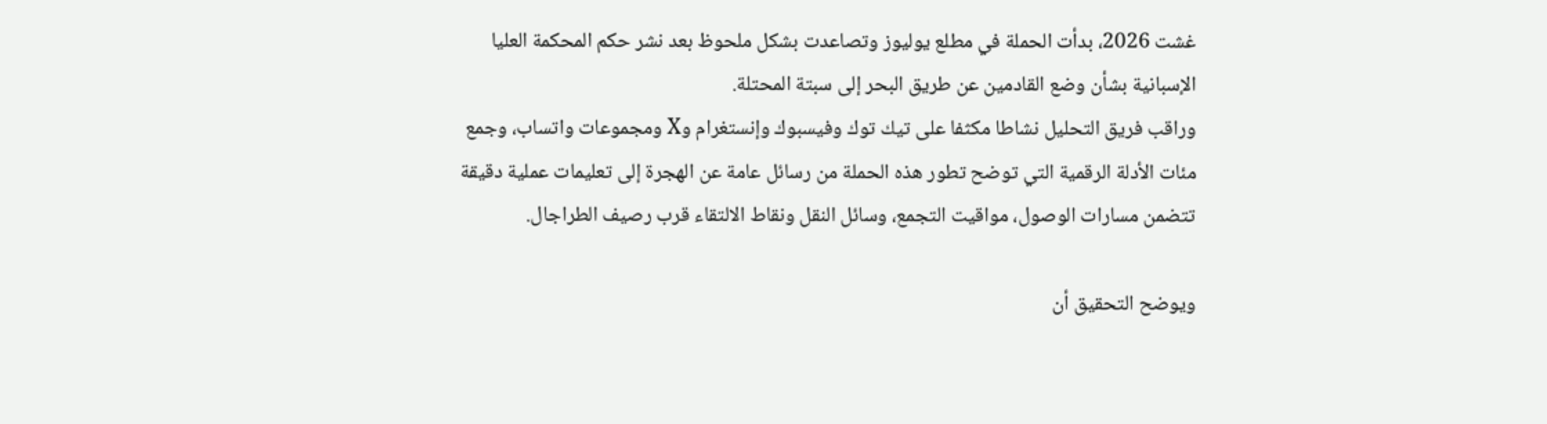غشت 2026، بدأت الحملة في مطلع يوليوز وتصاعدت بشكل ملحوظ بعد نشر حكم المحكمة العليا الإسبانية بشأن وضع القادمين عن طريق البحر إلى سبتة المحتلة.
وراقب فريق التحليل نشاطا مكثفا على تيك توك وفيسبوك وإنستغرام وX ومجموعات واتساب، وجمع مئات الأدلة الرقمية التي توضح تطور هذه الحملة من رسائل عامة عن الهجرة إلى تعليمات عملية دقيقة تتضمن مسارات الوصول، مواقيت التجمع، وسائل النقل ونقاط الالتقاء قرب رصيف الطراجال.

ويوضح التحقيق أن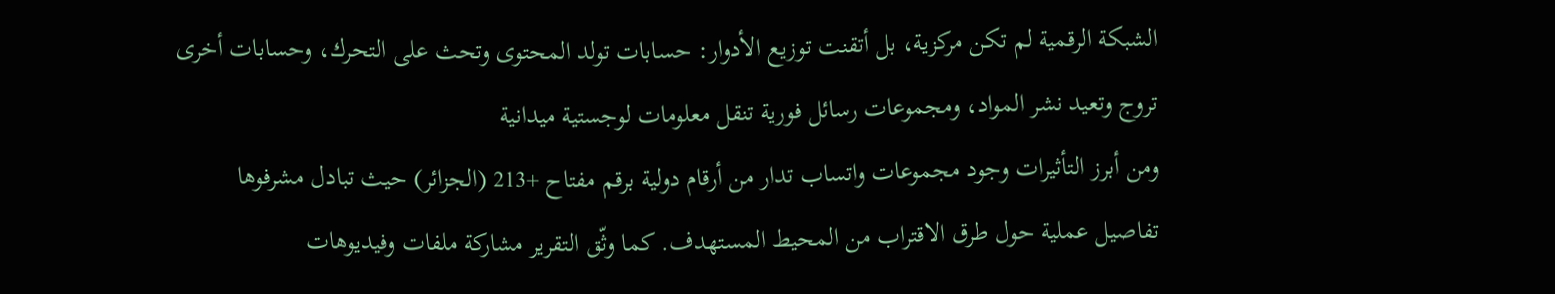الشبكة الرقمية لم تكن مركزية، بل أتقنت توزيع الأدوار: حسابات تولد المحتوى وتحث على التحرك، وحسابات أخرى تروج وتعيد نشر المواد، ومجموعات رسائل فورية تنقل معلومات لوجستية ميدانية
ومن أبرز التأثيرات وجود مجموعات واتساب تدار من أرقام دولية برقم مفتاح +213 (الجزائر) حيث تبادل مشرفوها تفاصيل عملية حول طرق الاقتراب من المحيط المستهدف. كما وثّق التقرير مشاركة ملفات وفيديوهات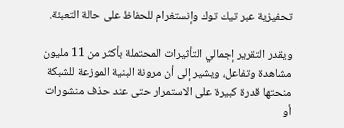تحفيزية عبر تيك توك وإنستغرام للحفاظ على حالة التعبئة.

ويقدر التقرير إجمالي التأثيرات المحتملة بأكثر من 11 مليون مشاهدة وتفاعل، ويشير إلى أن مرونة البنية الموزعة للشبكة منحتها قدرة كبيرة على الاستمرار حتى عند حذف منشورات أو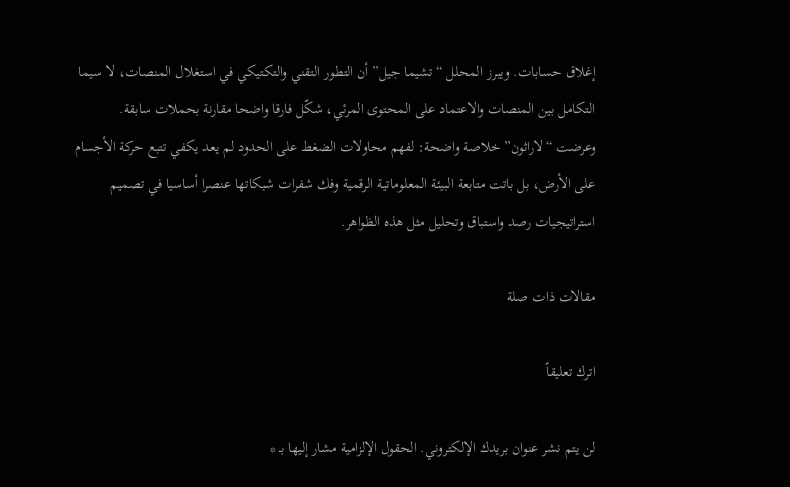إغلاق حسابات. ويبرز المحلل “تشيما جيل” أن التطور التقني والتكتيكي في استغلال المنصات، لا سيما التكامل بين المنصات والاعتماد على المحتوى المرئي، شكّل فارقا واضحا مقارنة بحملات سابقة.
وعرضت “لاراثون” خلاصة واضحة: لفهم محاولات الضغط على الحدود لم يعد يكفي تتبع حركة الأجسام على الأرض، بل باتت متابعة البيئة المعلوماتية الرقمية وفك شفرات شبكاتها عنصرا أساسيا في تصميم استراتيجيات رصد واستباق وتحليل مثل هذه الظواهر.

مقالات ذات صلة

اترك تعليقاً

لن يتم نشر عنوان بريدك الإلكتروني. الحقول الإلزامية مشار إليها بـ *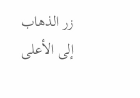زر الذهاب إلى الأعلى